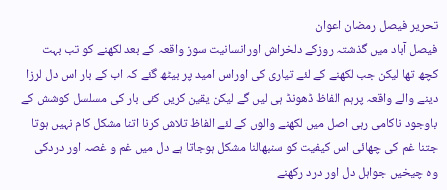تحریر فیصل رمضان اعوان
فیصل آباد میں گذشتہ روزکے دلخراش اورانسانیت سوز واقعہ کے بعد لکھنے کو تب بہت کچھ تھا لیکن جب لکھنے کے لئے تیاری کی اوراس امید پر بیٹھ گئے کہ اب کے بار اس دل لرزا دینے والے واقعہ پرہم الفاظ ڈھونڈ ہی لیں گے لیکن یقین کریں کئی بار کی مسلسل کوشش کے باوجود ناکامی رہی اصل میں لکھنے والوں کے لئے الفاظ تلاش کرنا اتنا مشکل کام نہیں ہوتا جتنا غم کی چھائی اس کیفیت کو سنبھالنا مشکل ہوجاتا ہے دل میں غم و غصہ اور دردکی وہ چیخیں جواہل دل اور درد رکھنے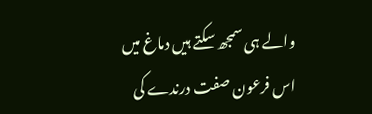والے ہی سمجھ سکتے ہیں دماغ میں اس فرعون صفت درندے کی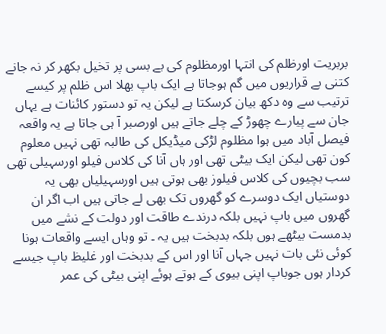بربریت اورظلم کی انتہا اورمظلوم کی بے بسی پر تخیل بکھر کر نہ جانے کتنی بے قراریوں میں گم ہوجاتا ہے ایک باپ بھلا اس ظلم پر کیسے ترتیب سے وہ دکھ بیان کرسکتا ہے لیکن یہ تو دستور کائنات ہے یہاں جان سے پیارے چھوڑ کے چلے جاتے ہیں اورصبر آ ہی جاتا ہے یہ واقعہ فیصل آباد میں ہوا مظلوم لڑکی میڈیکل کی طالبہ تھی نہیں معلوم کون تھی لیکن ایک بیٹی تھی اور ہاں آنا کی کلاس فیلو اورسہیلی تھی سب بچیوں کی کلاس فیلوز بھی ہوتی ہیں اورسہیلیاں بھی یہ دوستیاں ایک دوسرے کو گھروں تک بھی لے جاتی ہیں اب اگر ان گھروں میں باپ نہیں بلکہ درندے طاقت اور دولت کے نشے میں بدمست بیٹھے ہوں بلکہ بدبخت ہیں یہ ۔ تو وہاں ایسے واقعات ہونا کوئی نئی بات نہیں جہاں آنا اور اس کے بدبخت اور غلیظ باپ جیسے کردار ہوں جوباپ اپنی بیوی کے ہوتے ہوئے اپنی بیٹی کی عمر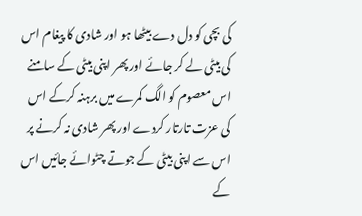کی بچی کو دل دے بیٹھا ہو اور شادی کا پیغام اس کی بیٹی لے کر جائے اور پھر اپنی بیٹی کے سامنے اس معصوم کو الگ کمرے میں برہنہ کرکے اس کی عزت تارتار کردے اور پھر شادی نہ کرنے پر اس سے اپنی بیٹی کے جوتے چٹوائے جائیں اس کے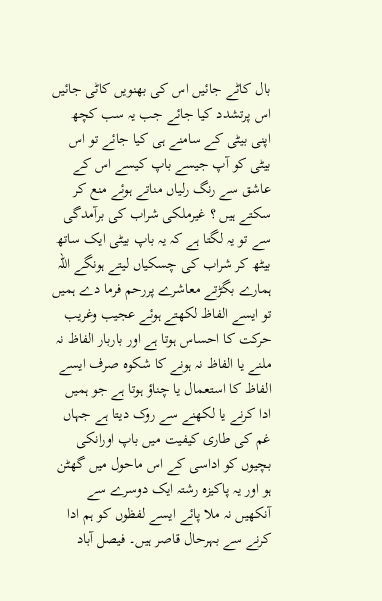بال کاٹے جائیں اس کی بھنویں کاٹی جائیں اس پرتشدد کیا جائے جب یہ سب کچھ اپنی بیٹی کے سامنے ہی کیا جائے تو اس بیٹی کو آپ جیسے باپ کیسے اس کے عاشق سے رنگ رلیاں مناتے ہوئے منع کر سکتے ہیں ؟ غیرملکی شراب کی برآمدگی سے تو یہ لگتا ہے کہ یہ باپ بیٹی ایک ساتھ بیٹھ کر شراب کی چسکیاں لیتے ہونگے اللہ ہمارے بگڑتے معاشرے پررحم فرما دے ہمیں تو ایسے الفاظ لکھتے ہوئے عجیب وغریب حرکت کا احساس ہوتا ہے اور باربار الفاظ نہ ملنے یا الفاظ نہ ہونے کا شکوہ صرف ایسے الفاظ کا استعمال یا چناؤ ہوتا ہے جو ہمیں ادا کرنے یا لکھنے سے روک دیتا ہے جہاں غم کی طاری کیفیت میں باپ اورانکی بچیوں کو اداسی کے اس ماحول میں گھٹن ہو اور یہ پاکیزہ رشتہ ایک دوسرے سے آنکھیں نہ ملا پائے ایسے لفظوں کو ہم ادا کرنے سے بہرحال قاصر ہیں۔ فیصل آباد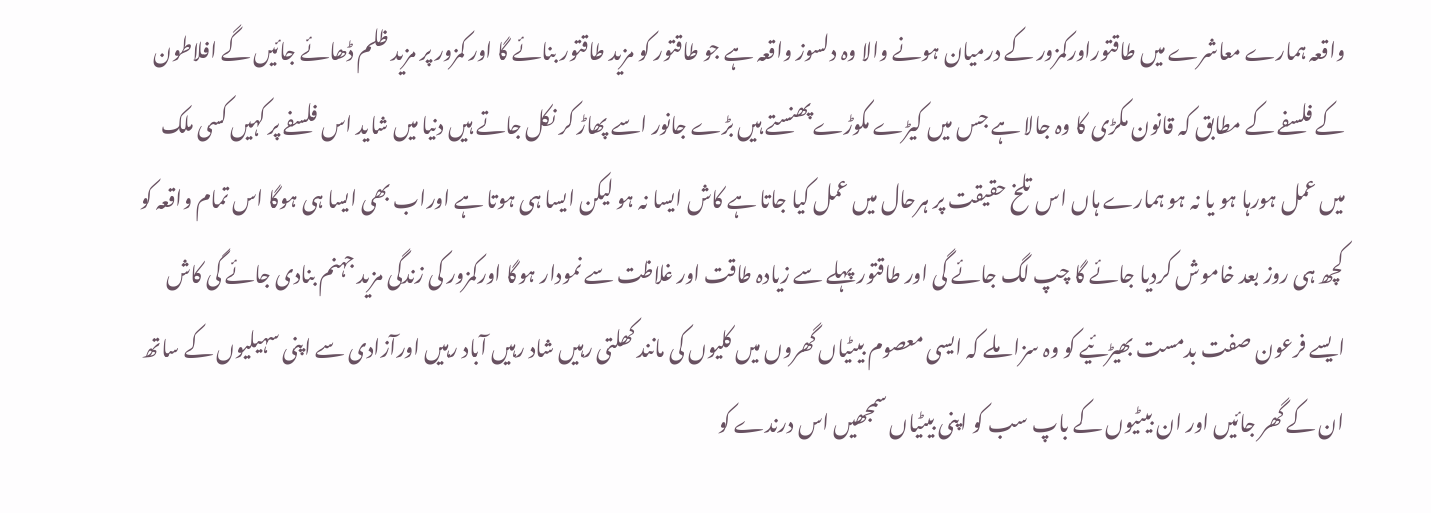واقعہ ہمارے معاشرے میں طاقتوراورکمزور کے درمیان ہونے والا وہ دلسوز واقعہ ہے جو طاقتور کو مزید طاقتور بنائے گا اور کمزور پر مزید ظلم ڈھائے جائیں گے افلاطون کے فلسفے کے مطابق کہ قانون مکڑی کا وہ جالا ہے جس میں کیڑے مکوڑے پھنستے ہیں بڑے جانور اسے پھاڑ کر نکل جاتے ہیں دنیا میں شاید اس فلسفے پر کہیں کسی ملک میں عمل ہورہا ہو یا نہ ہو ہمارے ہاں اس تلخ حقیقت پر ہرحال میں عمل کیا جاتا ہے کاش ایسا نہ ہو لیکن ایسا ہی ہوتا ہے اوراب بھی ایسا ہی ہوگا اس تمام واقعہ کو کچھ ہی روز بعد خاموش کردیا جائے گا چپ لگ جائے گی اور طاقتور پہلے سے زیادہ طاقت اور غلاظت سے نمودار ہوگا اورکمزور کی زندگی مزید جہنم بنادی جائے گی کاش ایسے فرعون صفت بدمست بھیڑئیے کو وہ سزا ملے کہ ایسی معصوم بیٹیاں گھروں میں کلیوں کی مانند کھلتی رہیں شاد رہیں آباد رہیں اورآزادی سے اپنی سہیلیوں کے ساتھ ان کے گھر جائیں اور ان بیٹیوں کے باپ سب کو اپنی بیٹیاں سمجھیں اس درندے کو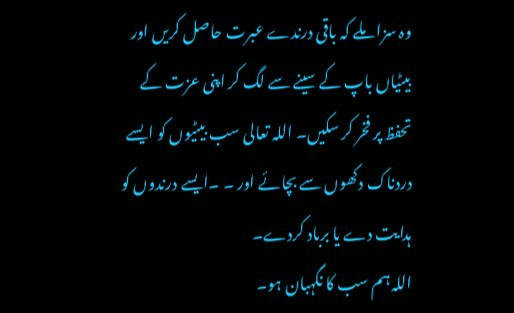وہ سزا ملے کہ باقی درندے عبرت حاصل کریں اور بیٹیاں باپ کے سینے سے لگ کر اپنی عزت کے تحفظ پر فخر کر سکیں۔ اللہ تعالی سب بیٹیوں کو ایسے دردناک دکھوں سے بچائے اور ۔ ۔ایسے درندوں کو ہدایت دے یا برباد کردے۔
اللہ ہم سب کا نگہبان ہو۔